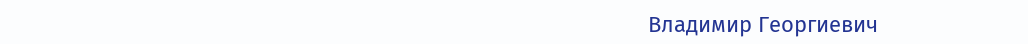Владимир Георгиевич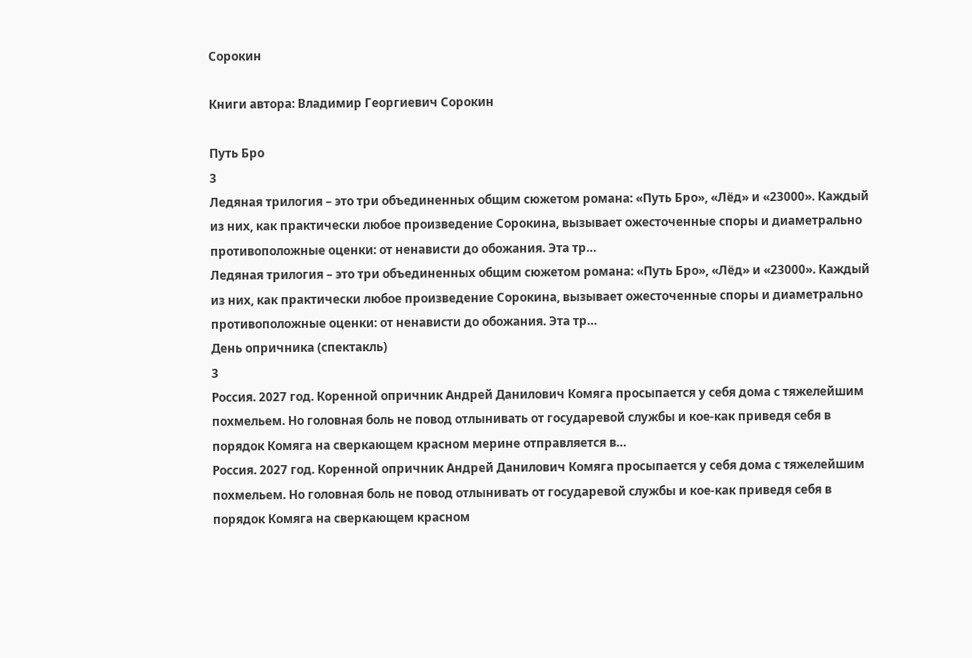Сорокин

Книги автора: Владимир Георгиевич Сорокин

Путь Бро
3
Ледяная трилогия – это три объединенных общим сюжетом романа: «Путь Бро», «Лёд» и «23000». Каждый из них, как практически любое произведение Сорокина, вызывает ожесточенные споры и диаметрально противоположные оценки: от ненависти до обожания. Эта тр…
Ледяная трилогия – это три объединенных общим сюжетом романа: «Путь Бро», «Лёд» и «23000». Каждый из них, как практически любое произведение Сорокина, вызывает ожесточенные споры и диаметрально противоположные оценки: от ненависти до обожания. Эта тр…
День опричника (спектакль)
3
Россия. 2027 год. Коренной опричник Андрей Данилович Комяга просыпается у себя дома с тяжелейшим похмельем. Но головная боль не повод отлынивать от государевой службы и кое-как приведя себя в порядок Комяга на сверкающем красном мерине отправляется в…
Россия. 2027 год. Коренной опричник Андрей Данилович Комяга просыпается у себя дома с тяжелейшим похмельем. Но головная боль не повод отлынивать от государевой службы и кое-как приведя себя в порядок Комяга на сверкающем красном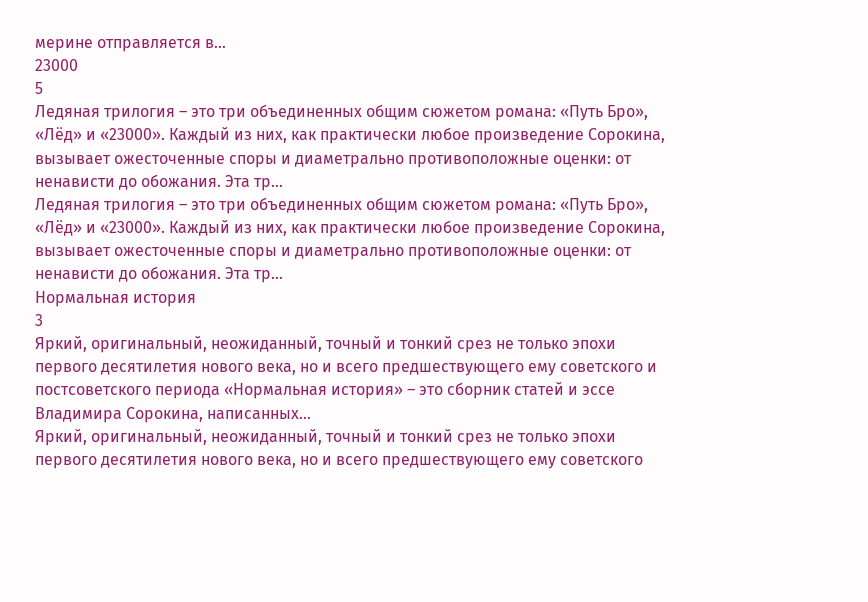мерине отправляется в…
23000
5
Ледяная трилогия – это три объединенных общим сюжетом романа: «Путь Бро», «Лёд» и «23000». Каждый из них, как практически любое произведение Сорокина, вызывает ожесточенные споры и диаметрально противоположные оценки: от ненависти до обожания. Эта тр…
Ледяная трилогия – это три объединенных общим сюжетом романа: «Путь Бро», «Лёд» и «23000». Каждый из них, как практически любое произведение Сорокина, вызывает ожесточенные споры и диаметрально противоположные оценки: от ненависти до обожания. Эта тр…
Нормальная история
3
Яркий, оригинальный, неожиданный, точный и тонкий срез не только эпохи первого десятилетия нового века, но и всего предшествующего ему советского и постсоветского периода «Нормальная история» – это сборник статей и эссе Владимира Сорокина, написанных…
Яркий, оригинальный, неожиданный, точный и тонкий срез не только эпохи первого десятилетия нового века, но и всего предшествующего ему советского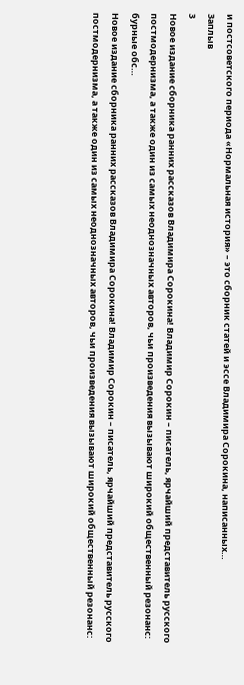и постсоветского периода «Нормальная история» – это сборник статей и эссе Владимира Сорокина, написанных…
Заплыв
3
Новое издание сборника ранних рассказов Владимира Сорокина! Владимир Сорокин – писатель, ярчайший представитель русского постмодернизма, а также один из самых неоднозначных авторов, чьи произведения вызывают широкий общественный резонанс: бурные обс…
Новое издание сборника ранних рассказов Владимира Сорокина! Владимир Сорокин – писатель, ярчайший представитель русского постмодернизма, а также один из самых неоднозначных авторов, чьи произведения вызывают широкий общественный резонанс: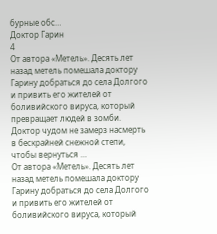бурные обс…
Доктор Гарин
4
От автора «Метель». Десять лет назад метель помешала доктору Гарину добраться до села Долгого и привить его жителей от боливийского вируса, который превращает людей в зомби. Доктор чудом не замерз насмерть в бескрайней снежной степи, чтобы вернуться …
От автора «Метель». Десять лет назад метель помешала доктору Гарину добраться до села Долгого и привить его жителей от боливийского вируса, который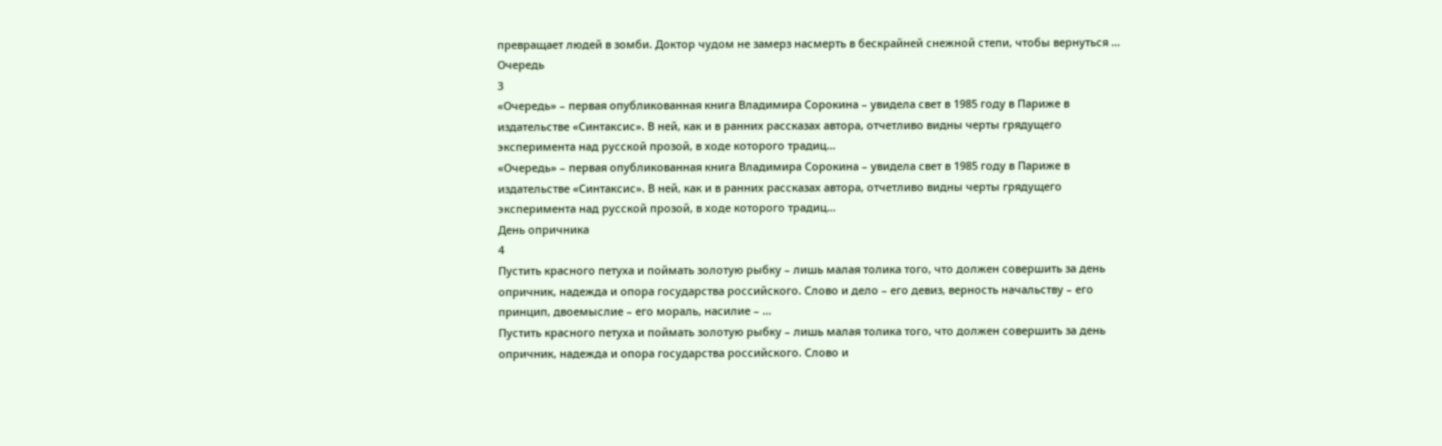превращает людей в зомби. Доктор чудом не замерз насмерть в бескрайней снежной степи, чтобы вернуться …
Очередь
3
«Очередь» – первая опубликованная книга Владимира Сорокина – увидела свет в 1985 году в Париже в издательстве «Синтаксис». В ней, как и в ранних рассказах автора, отчетливо видны черты грядущего эксперимента над русской прозой, в ходе которого традиц…
«Очередь» – первая опубликованная книга Владимира Сорокина – увидела свет в 1985 году в Париже в издательстве «Синтаксис». В ней, как и в ранних рассказах автора, отчетливо видны черты грядущего эксперимента над русской прозой, в ходе которого традиц…
День опричника
4
Пустить красного петуха и поймать золотую рыбку – лишь малая толика того, что должен совершить за день опричник, надежда и опора государства российского. Слово и дело – его девиз, верность начальству – его принцип, двоемыслие – его мораль, насилие – …
Пустить красного петуха и поймать золотую рыбку – лишь малая толика того, что должен совершить за день опричник, надежда и опора государства российского. Слово и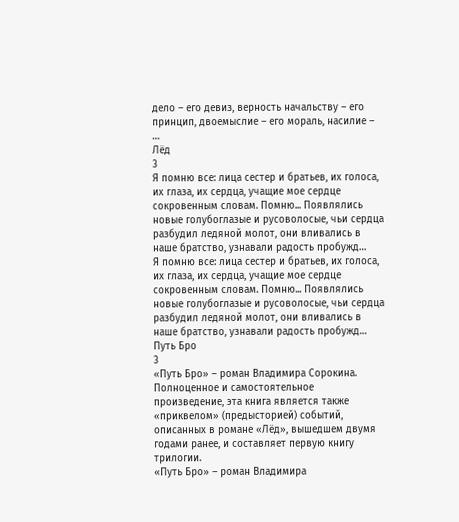дело – его девиз, верность начальству – его принцип, двоемыслие – его мораль, насилие – …
Лёд
3
Я помню все: лица сестер и братьев, их голоса, их глаза, их сердца, учащие мое сердце сокровенным словам. Помню... Появлялись новые голубоглазые и русоволосые, чьи сердца разбудил ледяной молот, они вливались в наше братство, узнавали радость пробужд…
Я помню все: лица сестер и братьев, их голоса, их глаза, их сердца, учащие мое сердце сокровенным словам. Помню... Появлялись новые голубоглазые и русоволосые, чьи сердца разбудил ледяной молот, они вливались в наше братство, узнавали радость пробужд…
Путь Бро
3
«Путь Бро» – роман Владимира Сорокина. Полноценное и самостоятельное произведение, эта книга является также «приквелом» (предысторией) событий, описанных в романе «Лёд», вышедшем двумя годами ранее, и составляет первую книгу трилогии.
«Путь Бро» – роман Владимира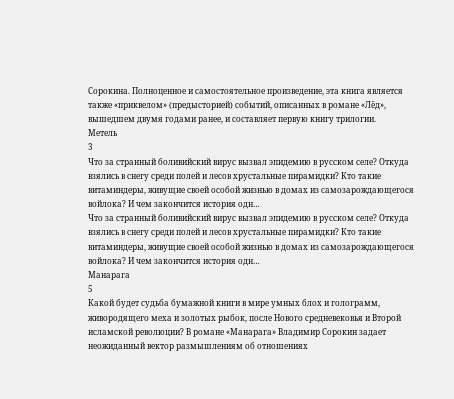Сорокина. Полноценное и самостоятельное произведение, эта книга является также «приквелом» (предысторией) событий, описанных в романе «Лёд», вышедшем двумя годами ранее, и составляет первую книгу трилогии.
Метель
3
Что за странный боливийский вирус вызвал эпидемию в русском селе? Откуда взялись в снегу среди полей и лесов хрустальные пирамидки? Кто такие витаминдеры, живущие своей особой жизнью в домах из самозарождающегося войлока? И чем закончится история одн…
Что за странный боливийский вирус вызвал эпидемию в русском селе? Откуда взялись в снегу среди полей и лесов хрустальные пирамидки? Кто такие витаминдеры, живущие своей особой жизнью в домах из самозарождающегося войлока? И чем закончится история одн…
Манарага
5
Какой будет судьба бумажной книги в мире умных блох и голограмм, живородящего меха и золотых рыбок, после Нового cредневековья и Второй исламской революции? В романе «Манарага» Владимир Сорокин задает неожиданный вектор размышлениям об отношениях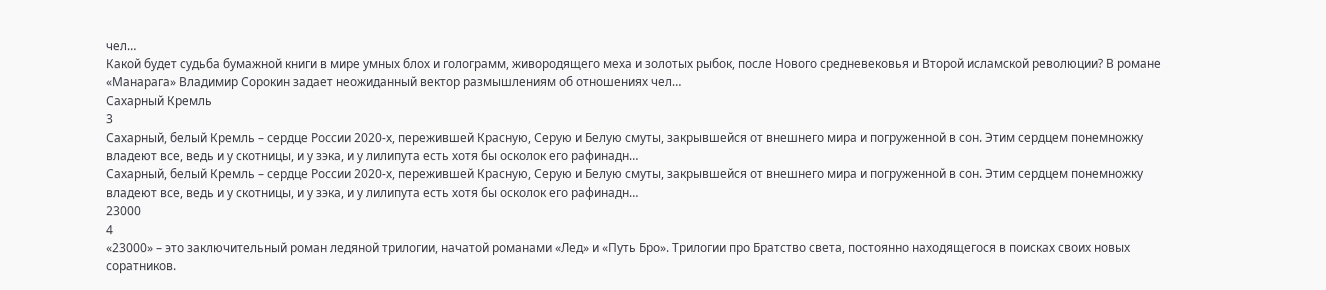чел…
Какой будет судьба бумажной книги в мире умных блох и голограмм, живородящего меха и золотых рыбок, после Нового cредневековья и Второй исламской революции? В романе «Манарага» Владимир Сорокин задает неожиданный вектор размышлениям об отношениях чел…
Сахарный Кремль
3
Сахарный, белый Кремль – сердце России 2020-х, пережившей Красную, Серую и Белую смуты, закрывшейся от внешнего мира и погруженной в сон. Этим сердцем понемножку владеют все, ведь и у скотницы, и у зэка, и у лилипута есть хотя бы осколок его рафинадн…
Сахарный, белый Кремль – сердце России 2020-х, пережившей Красную, Серую и Белую смуты, закрывшейся от внешнего мира и погруженной в сон. Этим сердцем понемножку владеют все, ведь и у скотницы, и у зэка, и у лилипута есть хотя бы осколок его рафинадн…
23000
4
«23000» – это заключительный роман ледяной трилогии, начатой романами «Лед» и «Путь Бро». Трилогии про Братство света, постоянно находящегося в поисках своих новых соратников.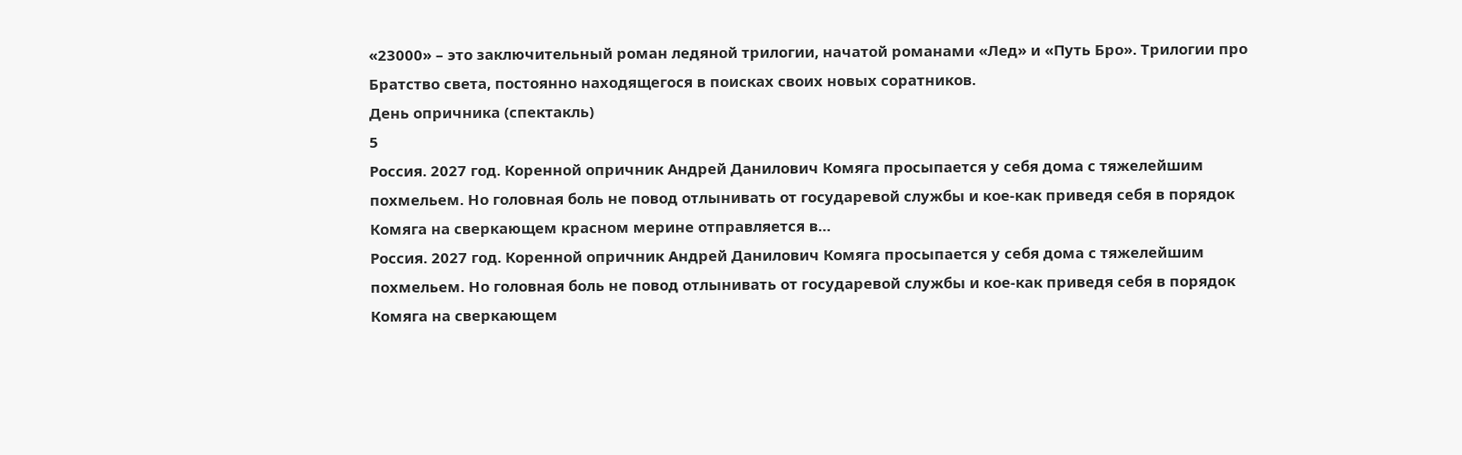«23000» – это заключительный роман ледяной трилогии, начатой романами «Лед» и «Путь Бро». Трилогии про Братство света, постоянно находящегося в поисках своих новых соратников.
День опричника (спектакль)
5
Россия. 2027 год. Коренной опричник Андрей Данилович Комяга просыпается у себя дома с тяжелейшим похмельем. Но головная боль не повод отлынивать от государевой службы и кое-как приведя себя в порядок Комяга на сверкающем красном мерине отправляется в…
Россия. 2027 год. Коренной опричник Андрей Данилович Комяга просыпается у себя дома с тяжелейшим похмельем. Но головная боль не повод отлынивать от государевой службы и кое-как приведя себя в порядок Комяга на сверкающем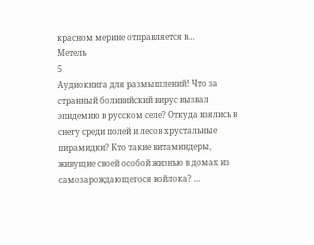красном мерине отправляется в…
Метель
5
Аудиокнига для размышлений! Что за странный боливийский вирус вызвал эпидемию в русском селе? Откуда взялись в снегу среди полей и лесов хрустальные пирамидки? Кто такие витаминдеры, живущие своей особой жизнью в домах из самозарождающегося войлока? …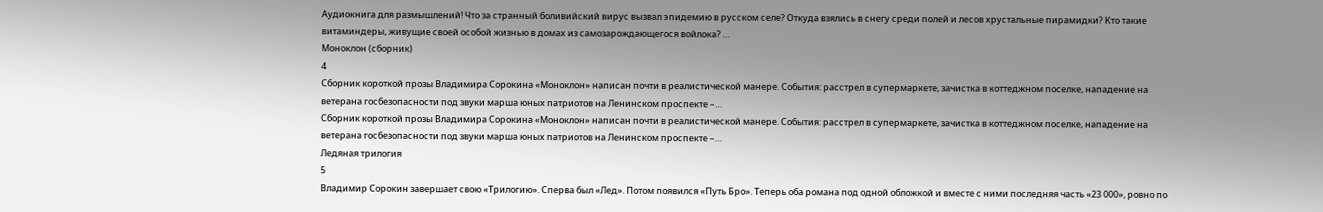Аудиокнига для размышлений! Что за странный боливийский вирус вызвал эпидемию в русском селе? Откуда взялись в снегу среди полей и лесов хрустальные пирамидки? Кто такие витаминдеры, живущие своей особой жизнью в домах из самозарождающегося войлока? …
Моноклон (сборник)
4
Сборник короткой прозы Владимира Сорокина «Моноклон» написан почти в реалистической манере. События: расстрел в супермаркете, зачистка в коттеджном поселке, нападение на ветерана госбезопасности под звуки марша юных патриотов на Ленинском проспекте –…
Сборник короткой прозы Владимира Сорокина «Моноклон» написан почти в реалистической манере. События: расстрел в супермаркете, зачистка в коттеджном поселке, нападение на ветерана госбезопасности под звуки марша юных патриотов на Ленинском проспекте –…
Ледяная трилогия
5
Владимир Сорокин завершает свою «Трилогию». Сперва был «Лед». Потом появился «Путь Бро». Теперь оба романа под одной обложкой и вместе с ними последняя часть «23 000», ровно по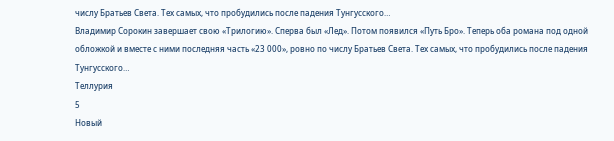числу Братьев Света. Тех самых, что пробудились после падения Тунгусского…
Владимир Сорокин завершает свою «Трилогию». Сперва был «Лед». Потом появился «Путь Бро». Теперь оба романа под одной обложкой и вместе с ними последняя часть «23 000», ровно по числу Братьев Света. Тех самых, что пробудились после падения Тунгусского…
Теллурия
5
Новый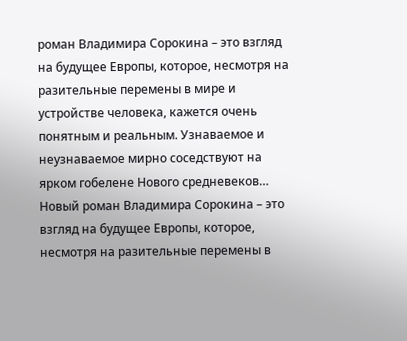роман Владимира Сорокина – это взгляд на будущее Европы, которое, несмотря на разительные перемены в мире и устройстве человека, кажется очень понятным и реальным. Узнаваемое и неузнаваемое мирно соседствуют на ярком гобелене Нового средневеков…
Новый роман Владимира Сорокина – это взгляд на будущее Европы, которое, несмотря на разительные перемены в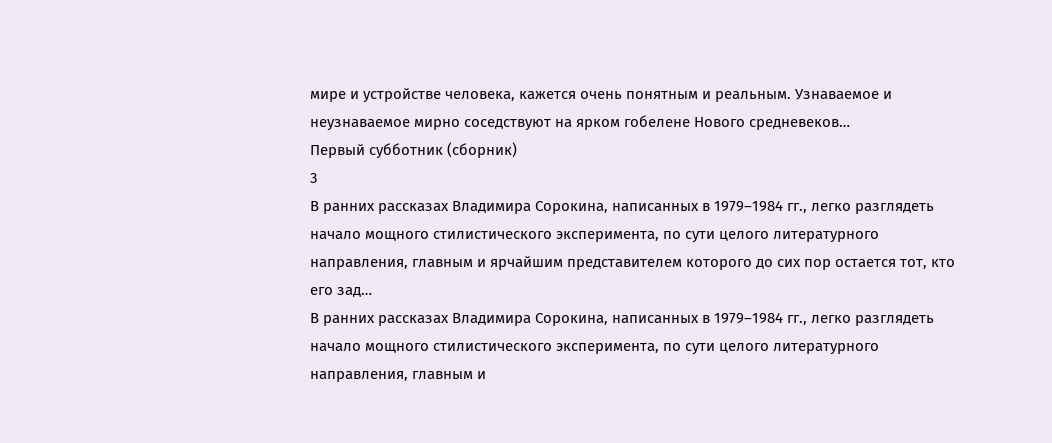мире и устройстве человека, кажется очень понятным и реальным. Узнаваемое и неузнаваемое мирно соседствуют на ярком гобелене Нового средневеков…
Первый субботник (сборник)
3
В ранних рассказах Владимира Сорокина, написанных в 1979–1984 гг., легко разглядеть начало мощного стилистического эксперимента, по сути целого литературного направления, главным и ярчайшим представителем которого до сих пор остается тот, кто его зад…
В ранних рассказах Владимира Сорокина, написанных в 1979–1984 гг., легко разглядеть начало мощного стилистического эксперимента, по сути целого литературного направления, главным и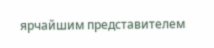ярчайшим представителем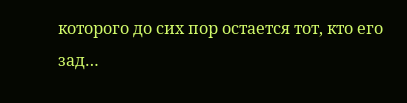которого до сих пор остается тот, кто его зад…